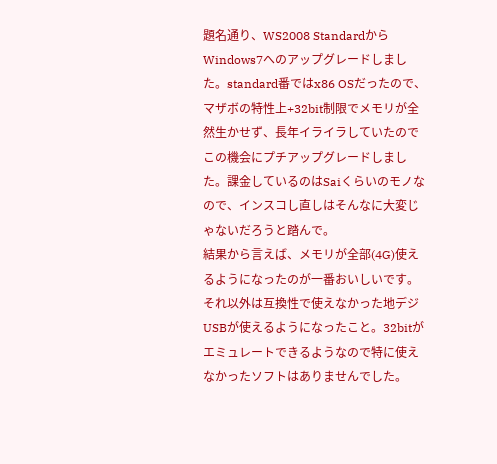題名通り、WS2008 StandardからWindows7へのアップグレードしました。standard番ではx86 OSだったので、マザボの特性上+32bit制限でメモリが全然生かせず、長年イライラしていたのでこの機会にプチアップグレードしました。課金しているのはSaiくらいのモノなので、インスコし直しはそんなに大変じゃないだろうと踏んで。
結果から言えば、メモリが全部(4G)使えるようになったのが一番おいしいです。それ以外は互換性で使えなかった地デジUSBが使えるようになったこと。32bitがエミュレートできるようなので特に使えなかったソフトはありませんでした。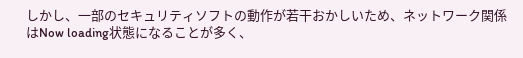しかし、一部のセキュリティソフトの動作が若干おかしいため、ネットワーク関係はNow loading状態になることが多く、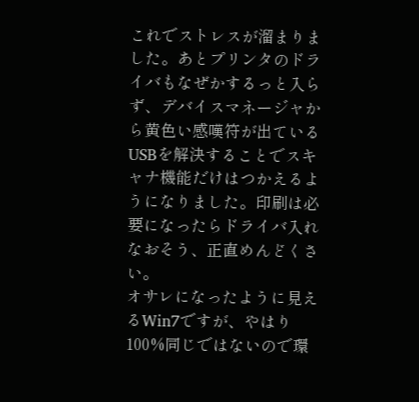これでストレスが溜まりました。あとプリンタのドライバもなぜかするっと入らず、デバイスマネージャから黄色い感嘆符が出ているUSBを解決することでスキャナ機能だけはつかえるようになりました。印刷は必要になったらドライバ入れなおそう、正直めんどくさい。
オサレになったように見えるWin7ですが、やはり100%同じではないので環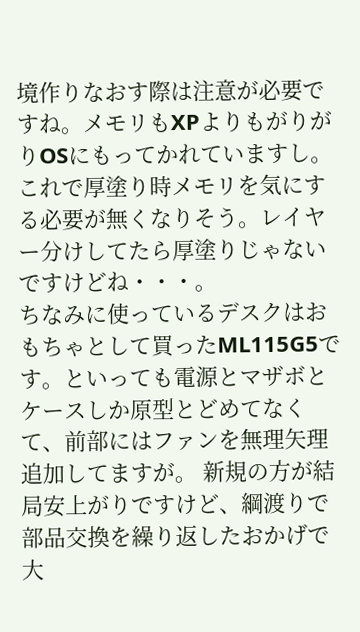境作りなおす際は注意が必要ですね。メモリもXPよりもがりがりOSにもってかれていますし。これで厚塗り時メモリを気にする必要が無くなりそう。レイヤー分けしてたら厚塗りじゃないですけどね・・・。
ちなみに使っているデスクはおもちゃとして買ったML115G5です。といっても電源とマザボとケースしか原型とどめてなくて、前部にはファンを無理矢理追加してますが。 新規の方が結局安上がりですけど、綱渡りで部品交換を繰り返したおかげで大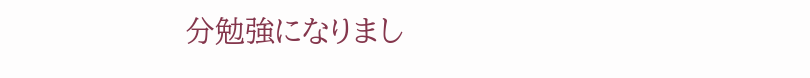分勉強になりまし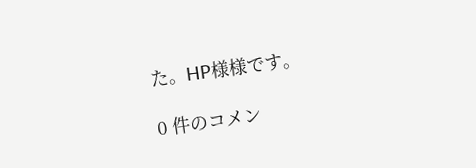た。HP様様です。

0 件のコメン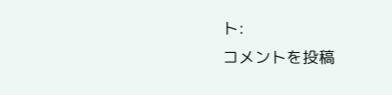ト:
コメントを投稿